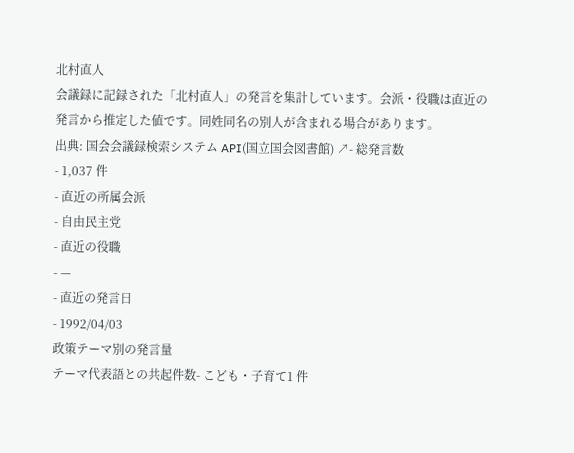北村直人
会議録に記録された「北村直人」の発言を集計しています。会派・役職は直近の発言から推定した値です。同姓同名の別人が含まれる場合があります。
出典: 国会会議録検索システム API(国立国会図書館) ↗- 総発言数
- 1,037 件
- 直近の所属会派
- 自由民主党
- 直近の役職
- —
- 直近の発言日
- 1992/04/03
政策テーマ別の発言量
テーマ代表語との共起件数- こども・子育て1 件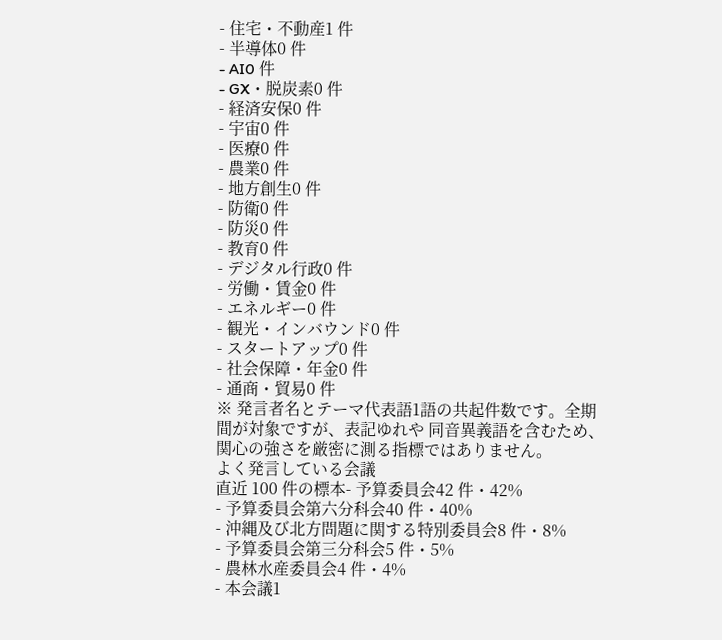- 住宅・不動産1 件
- 半導体0 件
- AI0 件
- GX・脱炭素0 件
- 経済安保0 件
- 宇宙0 件
- 医療0 件
- 農業0 件
- 地方創生0 件
- 防衛0 件
- 防災0 件
- 教育0 件
- デジタル行政0 件
- 労働・賃金0 件
- エネルギー0 件
- 観光・インバウンド0 件
- スタートアップ0 件
- 社会保障・年金0 件
- 通商・貿易0 件
※ 発言者名とテーマ代表語1語の共起件数です。全期間が対象ですが、表記ゆれや 同音異義語を含むため、関心の強さを厳密に測る指標ではありません。
よく発言している会議
直近 100 件の標本- 予算委員会42 件・42%
- 予算委員会第六分科会40 件・40%
- 沖縄及び北方問題に関する特別委員会8 件・8%
- 予算委員会第三分科会5 件・5%
- 農林水産委員会4 件・4%
- 本会議1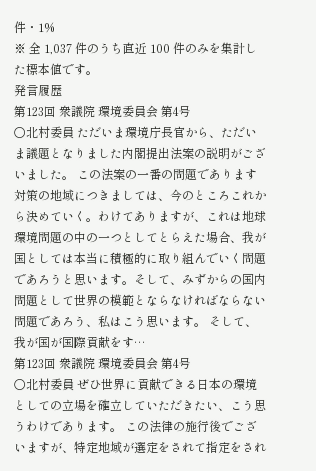件・1%
※ 全 1,037 件のうち直近 100 件のみを集計した標本値です。
発言履歴
第123回 衆議院 環境委員会 第4号
○北村委員 ただいま環境庁長官から、ただいま議題となりました内閣提出法案の説明がございました。 この法案の一番の問題であります対策の地域につきましては、今のところこれから決めていく。わけてありますが、これは地球環境問題の中の一つとしてとらえた場合、我が国としては本当に積極的に取り組んでいく問題であろうと思います。そして、みずからの国内問題として世界の模範とならなければならない問題であろう、私はこう思います。 そして、我が国が国際貢献をす…
第123回 衆議院 環境委員会 第4号
○北村委員 ぜひ世界に貢献できる日本の環境としての立場を確立していただきたい、こう思うわけであります。 この法律の施行後でございますが、特定地域が選定をされて指定をされ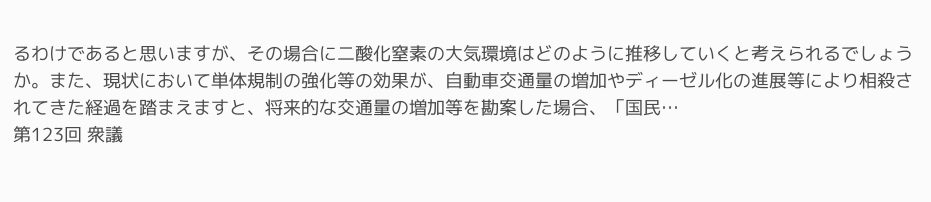るわけであると思いますが、その場合に二酸化窒素の大気環境はどのように推移していくと考えられるでしょうか。また、現状において単体規制の強化等の効果が、自動車交通量の増加やディーゼル化の進展等により相殺されてきた経過を踏まえますと、将来的な交通量の増加等を勘案した場合、「国民…
第123回 衆議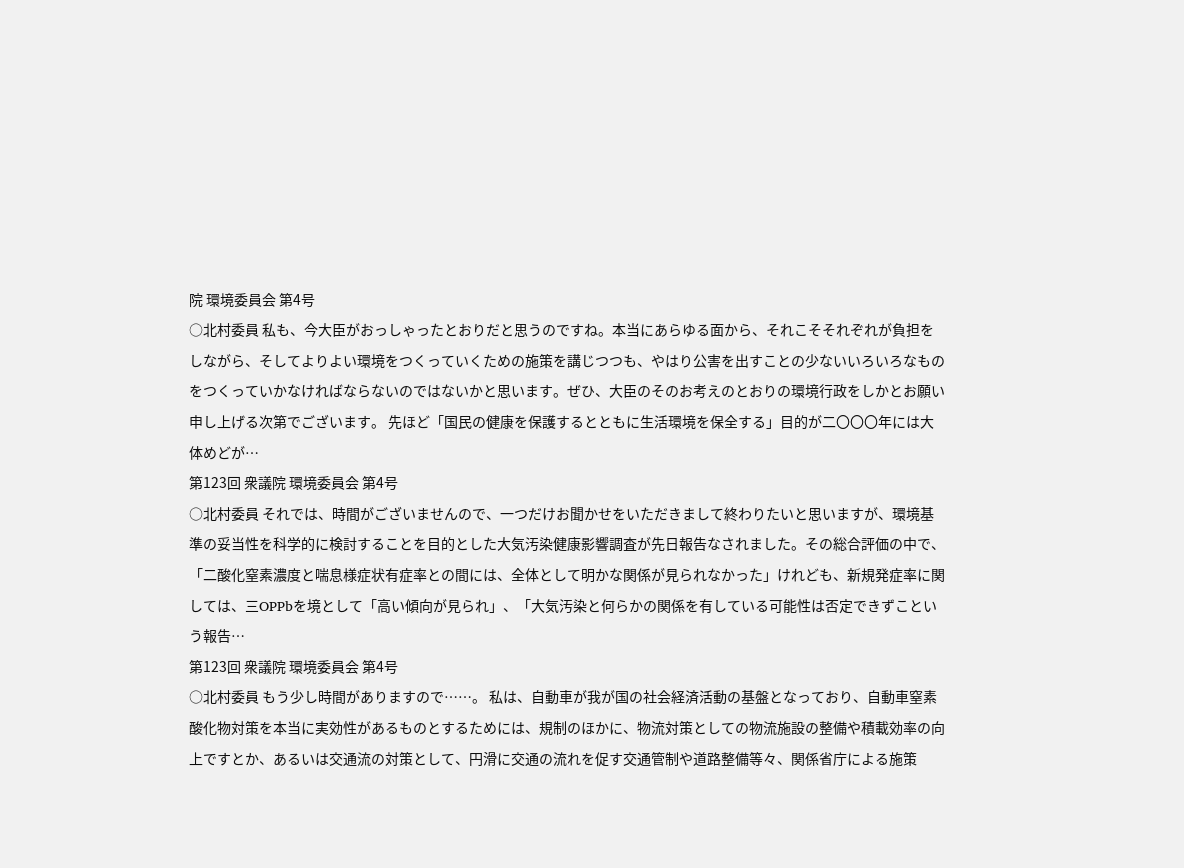院 環境委員会 第4号
○北村委員 私も、今大臣がおっしゃったとおりだと思うのですね。本当にあらゆる面から、それこそそれぞれが負担をしながら、そしてよりよい環境をつくっていくための施策を講じつつも、やはり公害を出すことの少ないいろいろなものをつくっていかなければならないのではないかと思います。ぜひ、大臣のそのお考えのとおりの環境行政をしかとお願い申し上げる次第でございます。 先ほど「国民の健康を保護するとともに生活環境を保全する」目的が二〇〇〇年には大体めどが…
第123回 衆議院 環境委員会 第4号
○北村委員 それでは、時間がございませんので、一つだけお聞かせをいただきまして終わりたいと思いますが、環境基準の妥当性を科学的に検討することを目的とした大気汚染健康影響調査が先日報告なされました。その総合評価の中で、「二酸化窒素濃度と喘息様症状有症率との間には、全体として明かな関係が見られなかった」けれども、新規発症率に関しては、三OPPbを境として「高い傾向が見られ」、「大気汚染と何らかの関係を有している可能性は否定できずこという報告…
第123回 衆議院 環境委員会 第4号
○北村委員 もう少し時間がありますので……。 私は、自動車が我が国の社会経済活動の基盤となっており、自動車窒素酸化物対策を本当に実効性があるものとするためには、規制のほかに、物流対策としての物流施設の整備や積載効率の向上ですとか、あるいは交通流の対策として、円滑に交通の流れを促す交通管制や道路整備等々、関係省庁による施策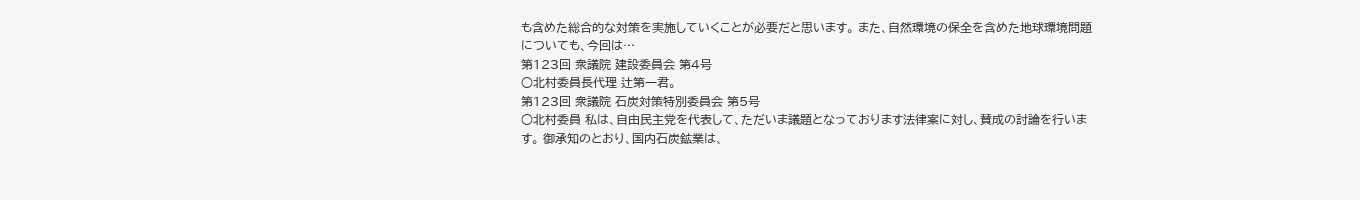も含めた総合的な対策を実施していくことが必要だと思います。 また、自然環境の保全を含めた地球環境問題についても、今回は…
第123回 衆議院 建設委員会 第4号
○北村委員長代理 辻第一君。
第123回 衆議院 石炭対策特別委員会 第5号
○北村委員 私は、自由民主党を代表して、ただいま議題となっております法律案に対し、賛成の討論を行います。 御承知のとおり、国内石炭鉱業は、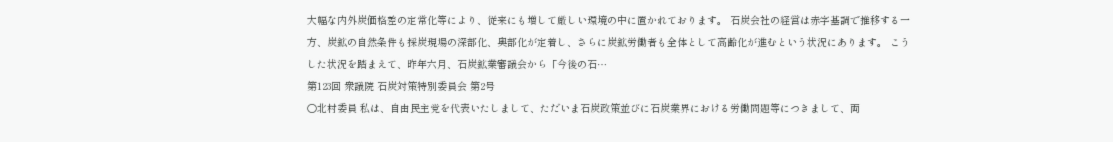大幅な内外炭価格差の定常化等により、従来にも増して厳しい環境の中に置かれております。 石炭会社の経営は赤字基調で推移する一方、炭鉱の自然条件も採炭現場の深部化、奥部化が定着し、さらに炭鉱労働者も全体として高齢化が進むという状況にあります。 こうした状況を踏まえて、昨年六月、石炭鉱業審議会から「今後の石…
第123回 衆議院 石炭対策特別委員会 第2号
○北村委員 私は、自由民主党を代表いたしまして、ただいま石炭政策並びに石炭業界における労働問題等につきまして、両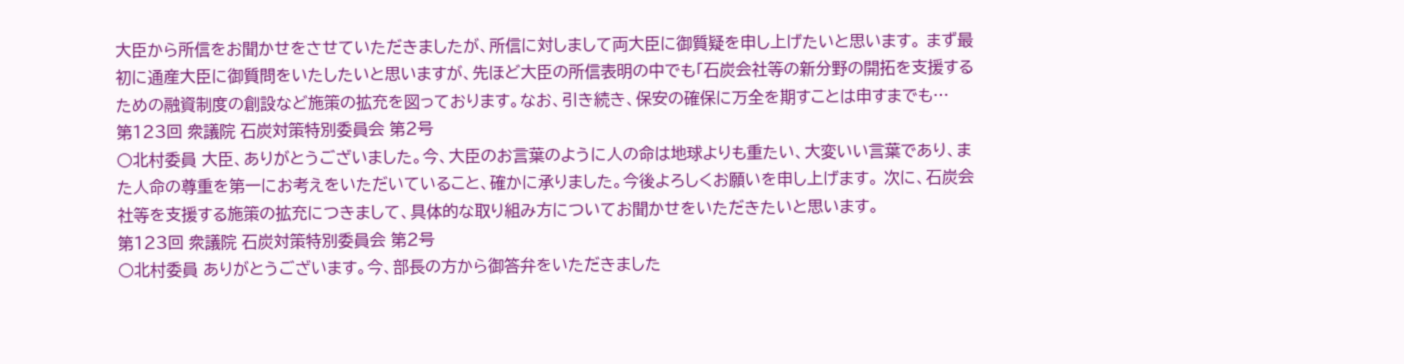大臣から所信をお聞かせをさせていただきましたが、所信に対しまして両大臣に御質疑を申し上げたいと思います。 まず最初に通産大臣に御質問をいたしたいと思いますが、先ほど大臣の所信表明の中でも「石炭会社等の新分野の開拓を支援するための融資制度の創設など施策の拡充を図っております。なお、引き続き、保安の確保に万全を期すことは申すまでも…
第123回 衆議院 石炭対策特別委員会 第2号
○北村委員 大臣、ありがとうございました。今、大臣のお言葉のように人の命は地球よりも重たい、大変いい言葉であり、また人命の尊重を第一にお考えをいただいていること、確かに承りました。今後よろしくお願いを申し上げます。 次に、石炭会社等を支援する施策の拡充につきまして、具体的な取り組み方についてお聞かせをいただきたいと思います。
第123回 衆議院 石炭対策特別委員会 第2号
○北村委員 ありがとうございます。今、部長の方から御答弁をいただきました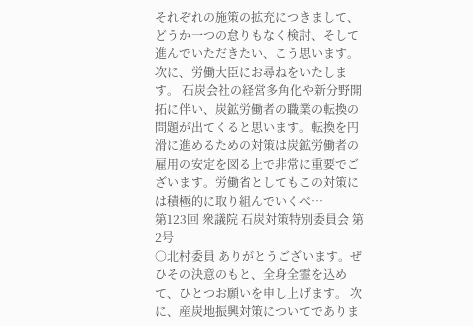それぞれの施策の拡充につきまして、どうか一つの怠りもなく検討、そして進んでいただきたい、こう思います。 次に、労働大臣にお尋ねをいたします。 石炭会社の経営多角化や新分野開拓に伴い、炭鉱労働者の職業の転換の問題が出てくると思います。転換を円滑に進めるための対策は炭鉱労働者の雇用の安定を図る上で非常に重要でございます。労働省としてもこの対策には積極的に取り組んでいくべ…
第123回 衆議院 石炭対策特別委員会 第2号
○北村委員 ありがとうございます。ぜひその決意のもと、全身全霊を込めて、ひとつお願いを申し上げます。 次に、産炭地振興対策についてでありま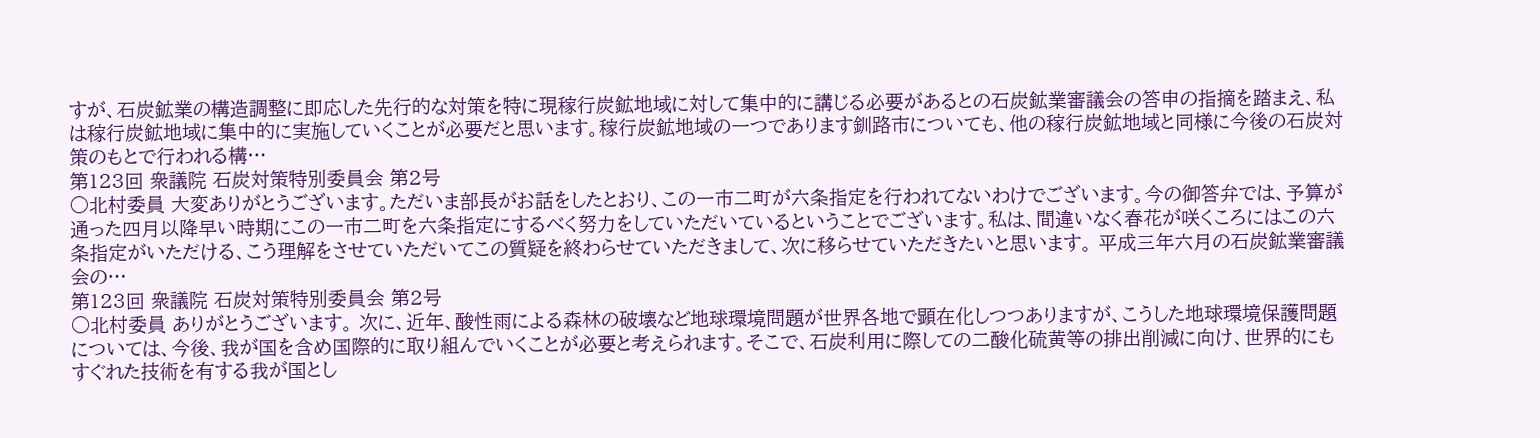すが、石炭鉱業の構造調整に即応した先行的な対策を特に現稼行炭鉱地域に対して集中的に講じる必要があるとの石炭鉱業審議会の答申の指摘を踏まえ、私は稼行炭鉱地域に集中的に実施していくことが必要だと思います。稼行炭鉱地域の一つであります釧路市についても、他の稼行炭鉱地域と同様に今後の石炭対策のもとで行われる構…
第123回 衆議院 石炭対策特別委員会 第2号
○北村委員 大変ありがとうございます。ただいま部長がお話をしたとおり、この一市二町が六条指定を行われてないわけでございます。今の御答弁では、予算が通った四月以降早い時期にこの一市二町を六条指定にするべく努力をしていただいているということでございます。私は、間違いなく春花が咲くころにはこの六条指定がいただける、こう理解をさせていただいてこの質疑を終わらせていただきまして、次に移らせていただきたいと思います。 平成三年六月の石炭鉱業審議会の…
第123回 衆議院 石炭対策特別委員会 第2号
○北村委員 ありがとうございます。 次に、近年、酸性雨による森林の破壊など地球環境問題が世界各地で顕在化しつつありますが、こうした地球環境保護問題については、今後、我が国を含め国際的に取り組んでいくことが必要と考えられます。そこで、石炭利用に際しての二酸化硫黄等の排出削減に向け、世界的にもすぐれた技術を有する我が国とし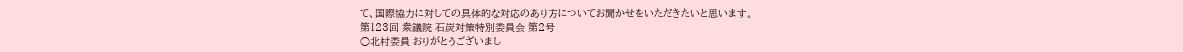て、国際協力に対しての具体的な対応のあり方についてお聞かせをいただきたいと思います。
第123回 衆議院 石炭対策特別委員会 第2号
○北村委員 おりがとうございまし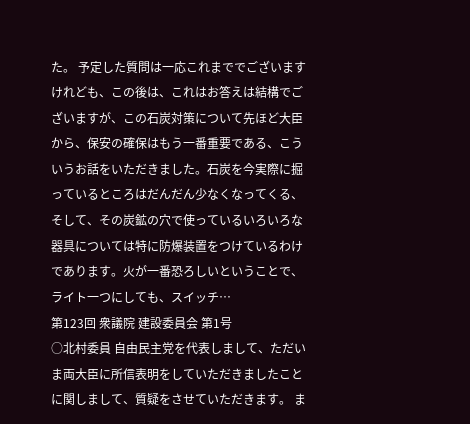た。 予定した質問は一応これまででございますけれども、この後は、これはお答えは結構でございますが、この石炭対策について先ほど大臣から、保安の確保はもう一番重要である、こういうお話をいただきました。石炭を今実際に掘っているところはだんだん少なくなってくる、そして、その炭鉱の穴で使っているいろいろな器具については特に防爆装置をつけているわけであります。火が一番恐ろしいということで、ライト一つにしても、スイッチ…
第123回 衆議院 建設委員会 第1号
○北村委員 自由民主党を代表しまして、ただいま両大臣に所信表明をしていただきましたことに関しまして、質疑をさせていただきます。 ま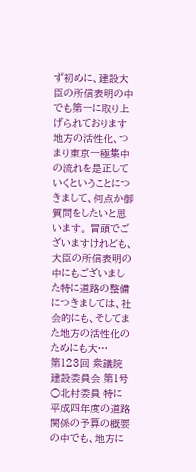ず初めに、建設大臣の所信表明の中でも第一に取り上げられております地方の活性化、つまり東京一極集中の流れを是正していくということにつきまして、何点か御質問をしたいと思います。 冒頭でございますけれども、大臣の所信表明の中にもございました特に道路の整備につきましては、社会的にも、そしてまた地方の活性化のためにも大…
第123回 衆議院 建設委員会 第1号
○北村委員 特に平成四年度の道路関係の予算の概要の中でも、地方に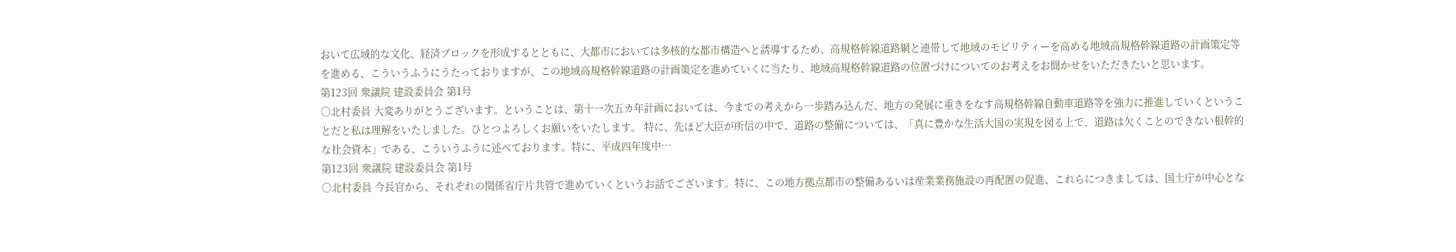おいて広域的な文化、経済ブロックを形成するとともに、大都市においては多核的な都市構造へと誘導するため、高規格幹線道路網と連帯して地域のモビリティーを高める地域高規格幹線道路の計画策定等を進める、こういうふうにうたっておりますが、この地域高規格幹線道路の計画策定を進めていくに当たり、地域高規格幹線道路の位置づけについてのお考えをお聞かせをいただきたいと思います。
第123回 衆議院 建設委員会 第1号
○北村委員 大変ありがとうございます。ということは、第十一次五カ年計画においては、今までの考えから一歩踏み込んだ、地方の発展に重きをなす高規格幹線自動車道路等を強力に推進していくということだと私は理解をいたしました。ひとつよろしくお願いをいたします。 特に、先ほど大臣が所信の中で、道路の整備については、「真に豊かな生活大国の実現を図る上で、道路は欠くことのできない根幹的な社会資本」である、こういうふうに述べております。特に、平成四年度中…
第123回 衆議院 建設委員会 第1号
○北村委員 今長官から、それぞれの関係省庁片共管で進めていくというお話でございます。特に、この地方拠点都市の整備あるいは産業業務施設の再配置の促進、これらにつきましては、国土庁が中心とな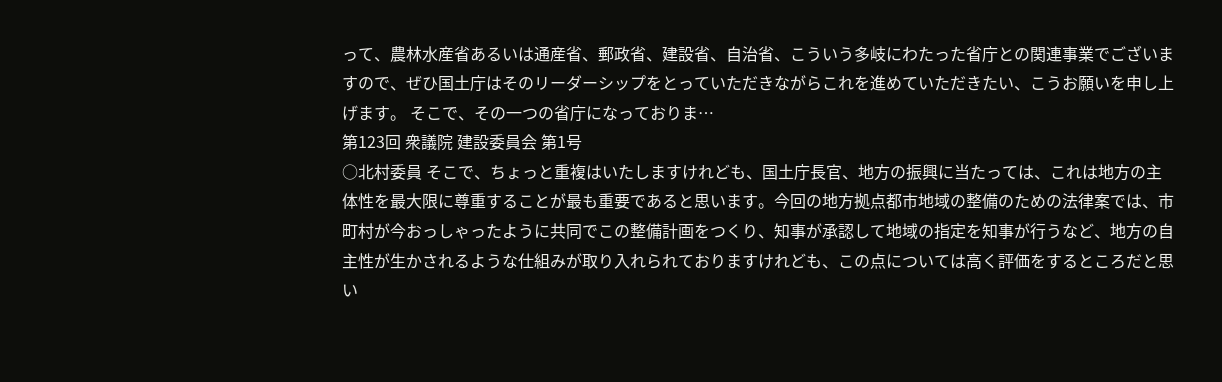って、農林水産省あるいは通産省、郵政省、建設省、自治省、こういう多岐にわたった省庁との関連事業でございますので、ぜひ国土庁はそのリーダーシップをとっていただきながらこれを進めていただきたい、こうお願いを申し上げます。 そこで、その一つの省庁になっておりま…
第123回 衆議院 建設委員会 第1号
○北村委員 そこで、ちょっと重複はいたしますけれども、国土庁長官、地方の振興に当たっては、これは地方の主体性を最大限に尊重することが最も重要であると思います。今回の地方拠点都市地域の整備のための法律案では、市町村が今おっしゃったように共同でこの整備計画をつくり、知事が承認して地域の指定を知事が行うなど、地方の自主性が生かされるような仕組みが取り入れられておりますけれども、この点については高く評価をするところだと思い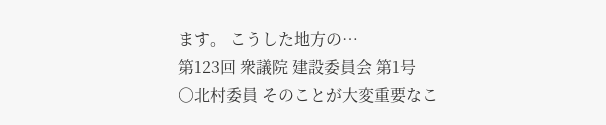ます。 こうした地方の…
第123回 衆議院 建設委員会 第1号
○北村委員 そのことが大変重要なこ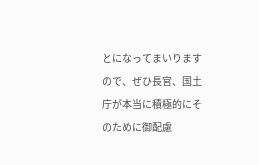とになってまいりますので、ぜひ長官、国土庁が本当に積極的にそのために御配慮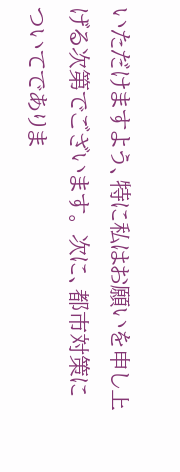いただけますよう、特に私はお願いを申し上げる次第でございます。 次に、都市対策についてでありま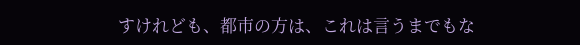すけれども、都市の方は、これは言うまでもな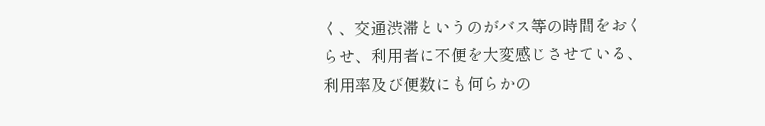く、交通渋滞というのがバス等の時間をおくらせ、利用者に不便を大変感じさせている、利用率及び便数にも何らかの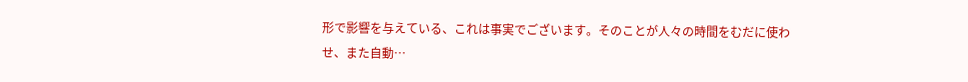形で影響を与えている、これは事実でございます。そのことが人々の時間をむだに使わせ、また自動…